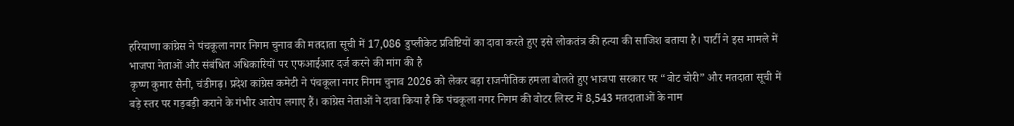हरियाणा कांग्रेस ने पंचकूला नगर निगम चुनाव की मतदाता सूची में 17,086 डुप्लीकेट प्रविष्टियों का दावा करते हुए इसे लोकतंत्र की हत्या की साजिश बताया है। पार्टी ने इस मामले में भाजपा नेताओं और संबंधित अधिकारियों पर एफआईआर दर्ज करने की मांग की है
कृष्ण कुमार सैनी, चंडीगढ़। प्रदेश कांग्रेस कमेटी ने पंचकूला नगर निगम चुनाव 2026 को लेकर बड़ा राजनीतिक हमला बोलते हुए भाजपा सरकार पर “वोट चोरी” और मतदाता सूची में बड़े स्तर पर गड़बड़ी कराने के गंभीर आरोप लगाए हैं। कांग्रेस नेताओं ने दावा किया है कि पंचकूला नगर निगम की वोटर लिस्ट में 8,543 मतदाताओं के नाम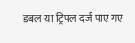डबल या ट्रिपल दर्ज पाए गए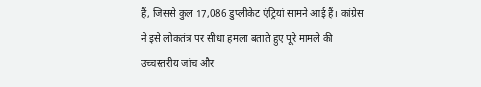हैं, जिससे कुल 17,086 डुप्लीकेट एंट्रियां सामने आई हैं। कांग्रेस ने इसे लोकतंत्र पर सीधा हमला बताते हुए पूरे मामले की उच्चस्तरीय जांच और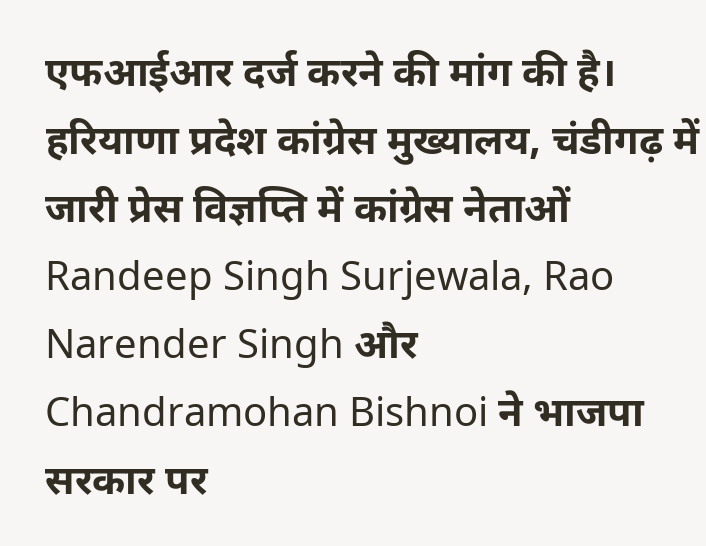एफआईआर दर्ज करने की मांग की है।
हरियाणा प्रदेश कांग्रेस मुख्यालय, चंडीगढ़ में जारी प्रेस विज्ञप्ति में कांग्रेस नेताओं Randeep Singh Surjewala, Rao Narender Singh और Chandramohan Bishnoi ने भाजपा सरकार पर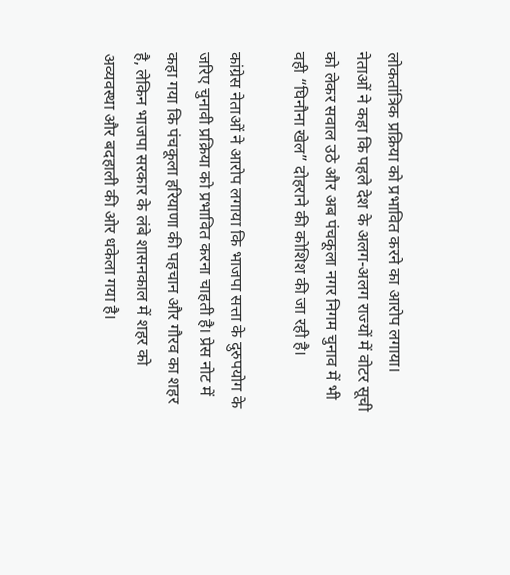लोकतांत्रिक प्रक्रिया को प्रभावित करने का आरोप लगाया। नेताओं ने कहा कि पहले देश के अलग-अलग राज्यों में वोटर सूची को लेकर सवाल उठे और अब पंचकूला नगर निगम चुनाव में भी वही “घिनौना खेल” दोहराने की कोशिश की जा रही है।

कांग्रेस नेताओं ने आरोप लगाया कि भाजपा सत्ता के दुरुपयोग के जरिए चुनावी प्रक्रिया को प्रभावित करना चाहती है। प्रेस नोट में कहा गया कि पंचकूला हरियाणा की पहचान और गौरव का शहर है, लेकिन भाजपा सरकार के लंबे शासनकाल में शहर को अव्यवस्था और बदहाली की ओर धकेला गया है।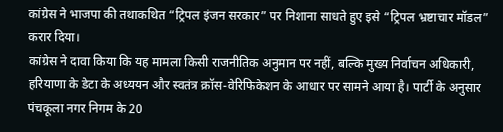कांग्रेस ने भाजपा की तथाकथित “ट्रिपल इंजन सरकार” पर निशाना साधते हुए इसे “ट्रिपल भ्रष्टाचार मॉडल” करार दिया।
कांग्रेस ने दावा किया कि यह मामला किसी राजनीतिक अनुमान पर नहीं, बल्कि मुख्य निर्वाचन अधिकारी, हरियाणा के डेटा के अध्ययन और स्वतंत्र क्रॉस-वेरिफिकेशन के आधार पर सामने आया है। पार्टी के अनुसार पंचकूला नगर निगम के 20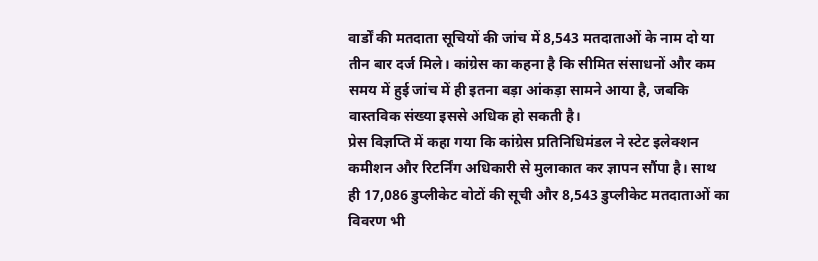वार्डों की मतदाता सूचियों की जांच में 8,543 मतदाताओं के नाम दो या तीन बार दर्ज मिले। कांग्रेस का कहना है कि सीमित संसाधनों और कम समय में हुई जांच में ही इतना बड़ा आंकड़ा सामने आया है, जबकि वास्तविक संख्या इससे अधिक हो सकती है।
प्रेस विज्ञप्ति में कहा गया कि कांग्रेस प्रतिनिधिमंडल ने स्टेट इलेक्शन कमीशन और रिटर्निंग अधिकारी से मुलाकात कर ज्ञापन सौंपा है। साथ ही 17,086 डुप्लीकेट वोटों की सूची और 8,543 डुप्लीकेट मतदाताओं का विवरण भी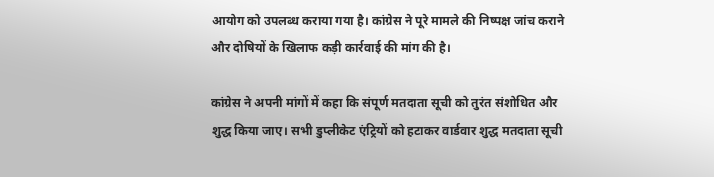आयोग को उपलब्ध कराया गया है। कांग्रेस ने पूरे मामले की निष्पक्ष जांच कराने और दोषियों के खिलाफ कड़ी कार्रवाई की मांग की है।

कांग्रेस ने अपनी मांगों में कहा कि संपूर्ण मतदाता सूची को तुरंत संशोधित और शुद्ध किया जाए। सभी डुप्लीकेट एंट्रियों को हटाकर वार्डवार शुद्ध मतदाता सूची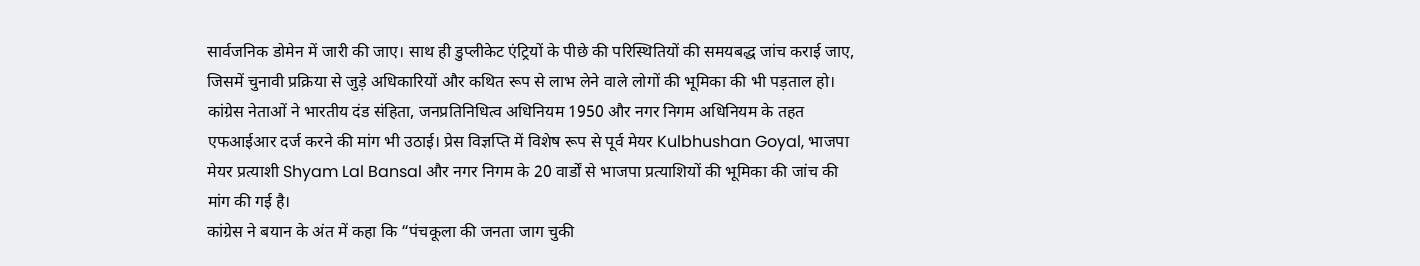सार्वजनिक डोमेन में जारी की जाए। साथ ही डुप्लीकेट एंट्रियों के पीछे की परिस्थितियों की समयबद्ध जांच कराई जाए, जिसमें चुनावी प्रक्रिया से जुड़े अधिकारियों और कथित रूप से लाभ लेने वाले लोगों की भूमिका की भी पड़ताल हो।
कांग्रेस नेताओं ने भारतीय दंड संहिता, जनप्रतिनिधित्व अधिनियम 1950 और नगर निगम अधिनियम के तहत एफआईआर दर्ज करने की मांग भी उठाई। प्रेस विज्ञप्ति में विशेष रूप से पूर्व मेयर Kulbhushan Goyal, भाजपा मेयर प्रत्याशी Shyam Lal Bansal और नगर निगम के 20 वार्डों से भाजपा प्रत्याशियों की भूमिका की जांच की मांग की गई है।
कांग्रेस ने बयान के अंत में कहा कि “पंचकूला की जनता जाग चुकी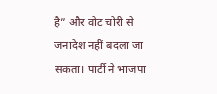है” और वोट चोरी से जनादेश नहीं बदला जा सकता। पार्टी ने भाजपा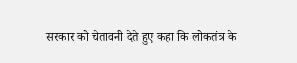सरकार को चेतावनी देते हुए कहा कि लोकतंत्र के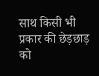साथ किसी भी प्रकार की छेड़छाड़ को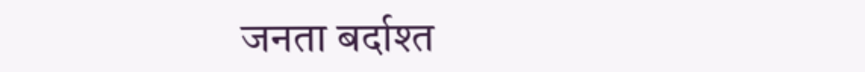जनता बर्दाश्त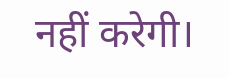नहीं करेगी।